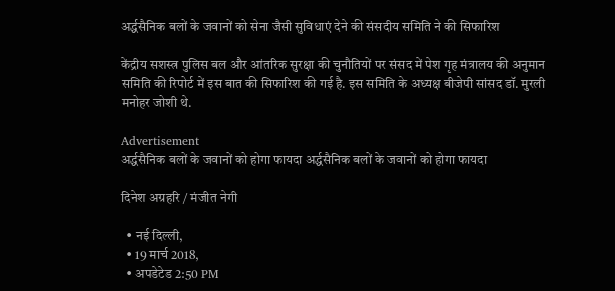अर्द्धसैनिक बलों के जवानों को सेना जैसी सुविधाएं देने की संसदीय समिति ने की सिफारिश

केंद्रीय सशस्त्र पुलिस बल और आंतरिक सुरक्षा की चुनौतियों पर संसद में पेश गृह मंत्रालय की अनुमान समिति की रिपोर्ट में इस बात की सिफारिश की गई है. इस समिति के अध्यक्ष बीजेपी सांसद डॉ. मुरली मनोहर जोशी थे.

Advertisement
अर्द्धसैनिक बलों के जवानों को होगा फायदा अर्द्धसैनिक बलों के जवानों को होगा फायदा

दिनेश अग्रहरि / मंजीत नेगी

  • नई दिल्ली,
  • 19 मार्च 2018,
  • अपडेटेड 2:50 PM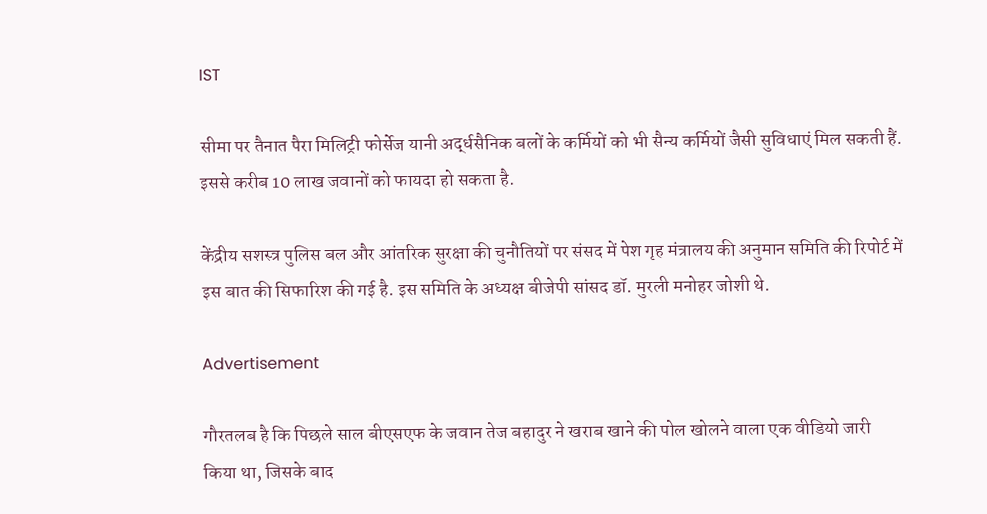IST

सीमा पर तैनात पैरा मिलिट्री फोर्सेज यानी अर्द्धसैनिक बलों के कर्मियों को भी सैन्य कर्मियों जैसी सुविधाएं मिल सकती हैं. इससे करीब 10 लाख जवानों को फायदा हो सकता है.

केंद्रीय सशस्त्र पुलिस बल और आंतरिक सुरक्षा की चुनौतियों पर संसद में पेश गृह मंत्रालय की अनुमान समिति की रिपोर्ट में इस बात की सिफारिश की गई है. इस समिति के अध्यक्ष बीजेपी सांसद डॉ. मुरली मनोहर जोशी थे.

Advertisement

गौरतलब है कि पिछले साल बीएसएफ के जवान तेज बहादुर ने खराब खाने की पोल खोलने वाला एक वीडियो जारी किया था, जिसके बाद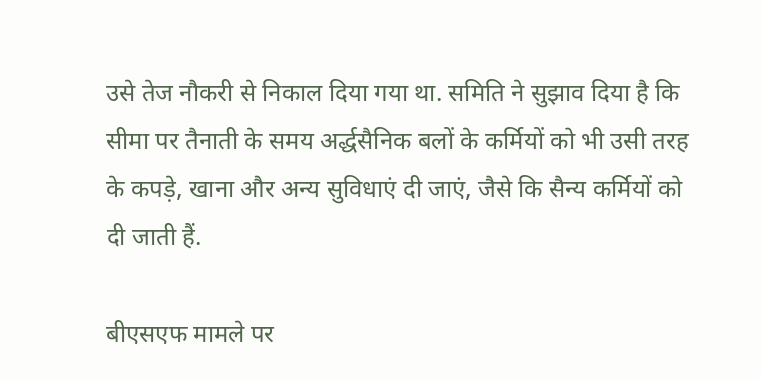उसे तेज नौकरी से निकाल दिया गया था. समिति ने सुझाव दिया है कि सीमा पर तैनाती के समय अर्द्धसैनिक बलों के कर्मियों को भी उसी तरह के कपड़े, खाना और अन्य सुविधाएं दी जाएं, जैसे कि सैन्य कर्मियों को दी जाती हैं.

बीएसएफ मामले पर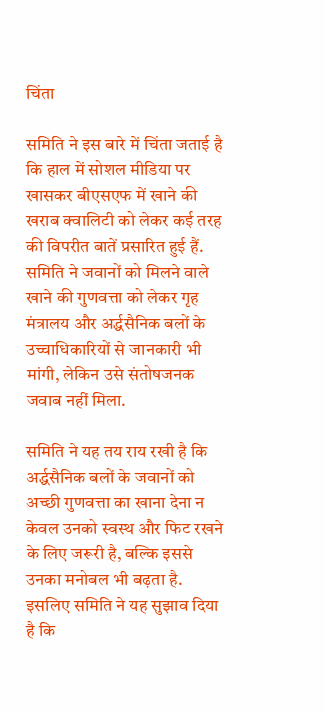चिंता

समि‍ति ने इस बारे में चिंता जताई है कि हाल में सोशल मीडिया पर खासकर बीएसएफ में खाने की खराब क्वालिटी को लेकर कई तरह की विपरीत बातें प्रसारित हुई हैं. समिति ने जवानों को मिलने वाले खाने की गुणवत्ता को लेकर गृह मंत्रालय और अर्द्धसैनिक बलों के उच्चाधिकारियों से जानकारी भी मांगी, लेकिन उसे संतोषजनक जवाब नहीं मिला.

समिति ने यह तय राय रखी है कि अर्द्धसैनिक बलों के जवानों को अच्छी गुणवत्ता का खाना देना न केवल उनको स्वस्थ और फिट रखने के लिए जरूरी है, बल्कि इससे उनका मनोबल भी बढ़ता है. इसलिए समिति ने यह सुझाव दिया है कि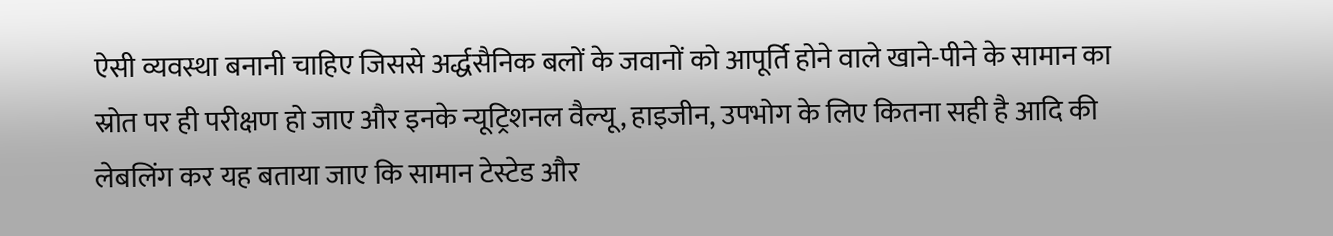ऐसी व्यवस्था बनानी चाहिए जिससे अर्द्धसैनिक बलों के जवानों को आपूर्ति होने वाले खाने-पीने के सामान का  स्रोत पर ही परीक्षण हो जाए और इनके न्यूट्रिशनल वैल्यू, हाइजीन, उपभोग के लिए कितना सही है आदि की लेबलिंग कर यह बताया जाए कि सामान टेस्टेड और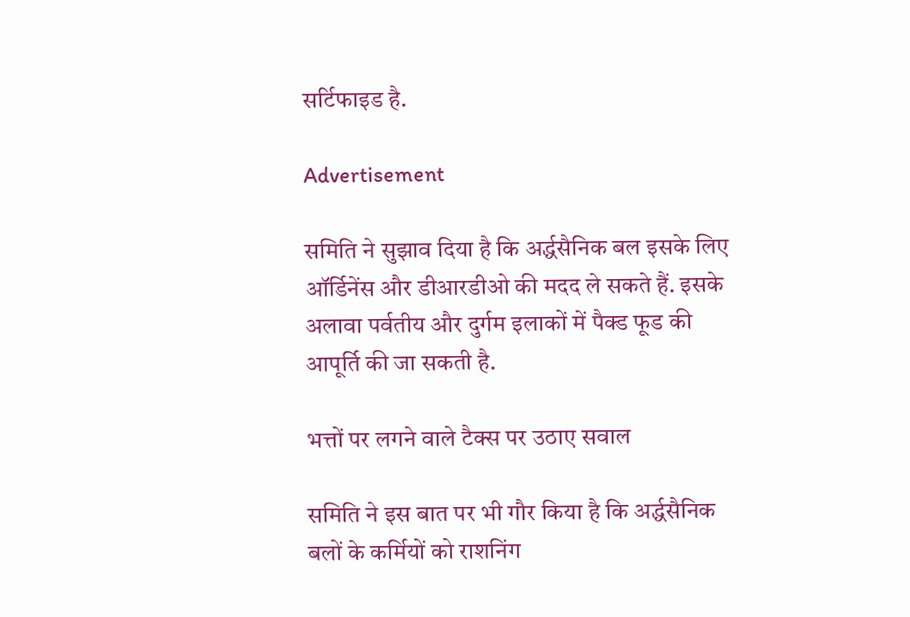सर्टिफाइड है.

Advertisement

समिति ने सुझाव दिया है कि अर्द्धसैनिक बल इसके लिए ऑर्डिनेंस और डीआरडीओ की मदद ले सकते हैं. इसके अलावा पर्वतीय और दुर्गम इलाकों में पैक्ड फूड की आपूर्ति की जा सकती है.

भत्तों पर लगने वाले टैक्स पर उठाए सवाल

समिति ने इस बात पर भी गौर किया है कि अर्द्धसैनिक बलों के कर्मियों को राशनिंग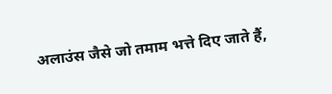अलाउंस जैसे जो तमाम भत्ते दिए जाते हैं,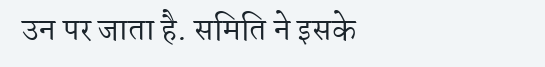उन पर जाता है. समिति ने इसके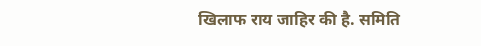खिलाफ राय जाहिर की है. समिति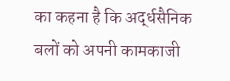का कहना है कि अर्द्धसैनिक बलों को अपनी कामकाजी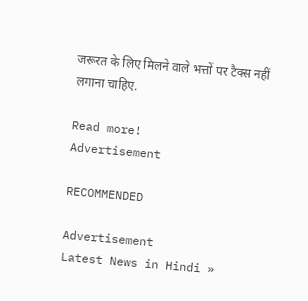जरूरत के लिए मिलने वाले भत्तों पर टैक्स नहीं लगाना चाहिए.

Read more!
Advertisement

RECOMMENDED

Advertisement
Latest News in Hindi »